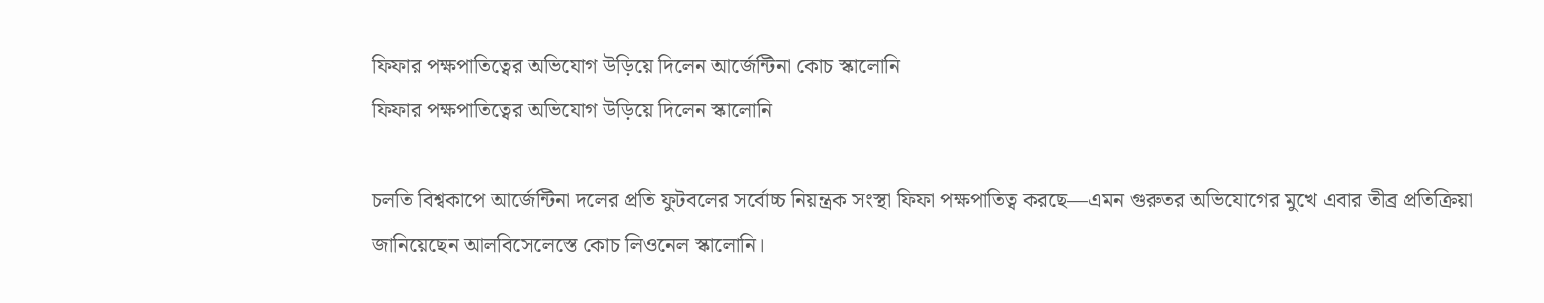ফিফার পক্ষপাতিত্বের অভিযোগ উড়িয়ে দিলেন আর্জেন্টিনা কোচ স্কালোনি
ফিফার পক্ষপাতিত্বের অভিযোগ উড়িয়ে দিলেন স্কালোনি

চলতি বিশ্বকাপে আর্জেন্টিনা দলের প্রতি ফুটবলের সর্বোচ্চ নিয়ন্ত্রক সংস্থা ফিফা পক্ষপাতিত্ব করছে—এমন গুরুতর অভিযোগের মুখে এবার তীব্র প্রতিক্রিয়া জানিয়েছেন আলবিসেলেস্তে কোচ লিওনেল স্কালোনি।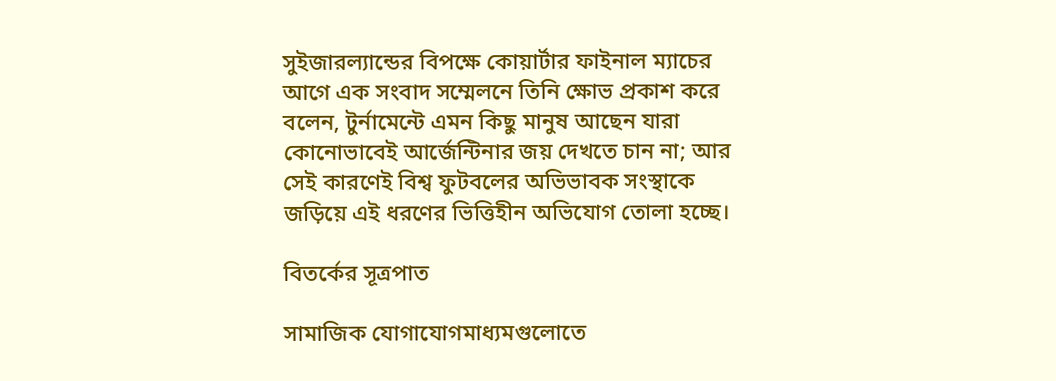সুইজারল্যান্ডের বিপক্ষে কোয়ার্টার ফাইনাল ম্যাচের আগে এক সংবাদ সম্মেলনে তিনি ক্ষোভ প্রকাশ করে বলেন, টুর্নামেন্টে এমন কিছু মানুষ আছেন যারা কোনোভাবেই আর্জেন্টিনার জয় দেখতে চান না; আর সেই কারণেই বিশ্ব ফুটবলের অভিভাবক সংস্থাকে জড়িয়ে এই ধরণের ভিত্তিহীন অভিযোগ তোলা হচ্ছে।

বিতর্কের সূত্রপাত

সামাজিক যোগাযোগমাধ্যমগুলোতে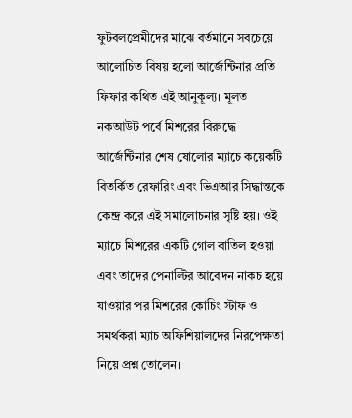ফুটবলপ্রেমীদের মাঝে বর্তমানে সবচেয়ে আলোচিত বিষয় হলো আর্জেন্টিনার প্রতি ফিফার কথিত এই আনুকূল্য। মূলত নকআউট পর্বে মিশরের বিরুদ্ধে আর্জেন্টিনার শেষ ষোলোর ম্যাচে কয়েকটি বিতর্কিত রেফারিং এবং ভিএআর সিদ্ধান্তকে কেন্দ্র করে এই সমালোচনার সৃষ্টি হয়। ওই ম্যাচে মিশরের একটি গোল বাতিল হওয়া এবং তাদের পেনাল্টির আবেদন নাকচ হয়ে যাওয়ার পর মিশরের কোচিং স্টাফ ও সমর্থকরা ম্যাচ অফিশিয়ালদের নিরপেক্ষতা নিয়ে প্রশ্ন তোলেন।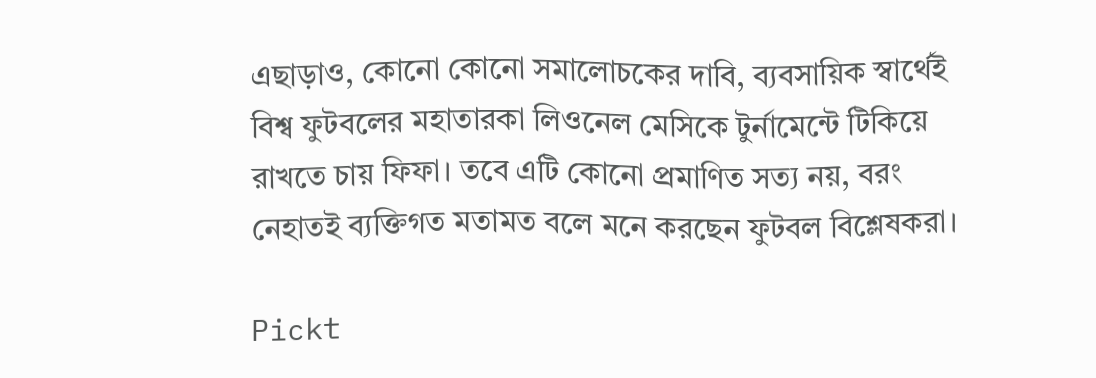এছাড়াও, কোনো কোনো সমালোচকের দাবি, ব্যবসায়িক স্বার্থেই বিশ্ব ফুটবলের মহাতারকা লিওনেল মেসিকে টুর্নামেন্টে টিকিয়ে রাখতে চায় ফিফা। তবে এটি কোনো প্রমাণিত সত্য নয়, বরং নেহাতই ব্যক্তিগত মতামত বলে মনে করছেন ফুটবল বিশ্লেষকরা।

Pickt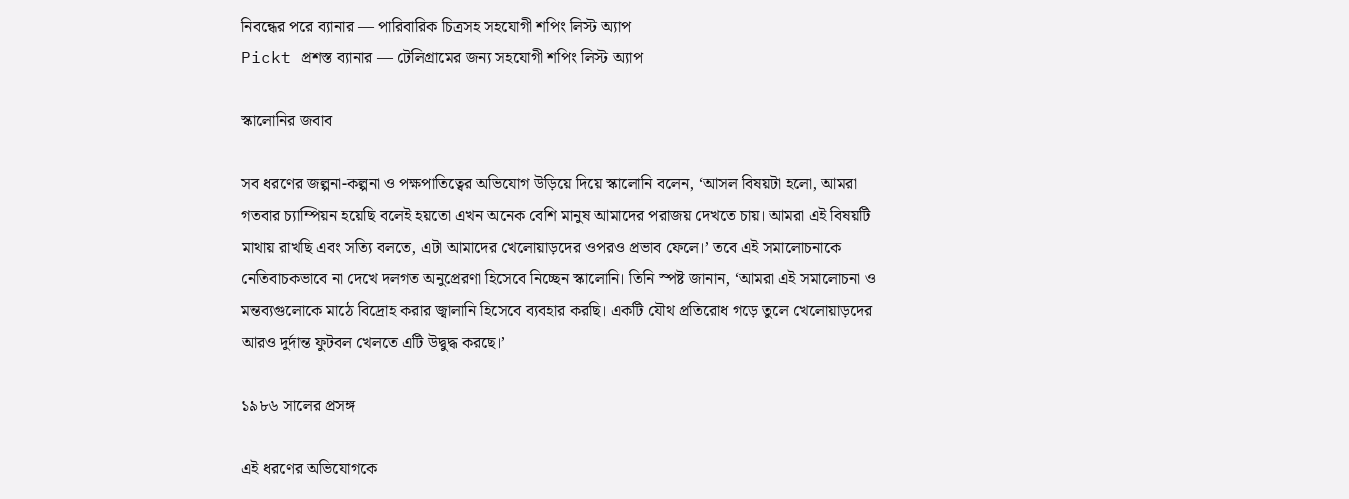নিবন্ধের পরে ব্যানার — পারিবারিক চিত্রসহ সহযোগী শপিং লিস্ট অ্যাপ
Pickt প্রশস্ত ব্যানার — টেলিগ্রামের জন্য সহযোগী শপিং লিস্ট অ্যাপ

স্কালোনির জবাব

সব ধরণের জল্পনা-কল্পনা ও পক্ষপাতিত্বের অভিযোগ উড়িয়ে দিয়ে স্কালোনি বলেন, ‘আসল বিষয়টা হলো, আমরা গতবার চ্যাম্পিয়ন হয়েছি বলেই হয়তো এখন অনেক বেশি মানুষ আমাদের পরাজয় দেখতে চায়। আমরা এই বিষয়টি মাথায় রাখছি এবং সত্যি বলতে, এটা আমাদের খেলোয়াড়দের ওপরও প্রভাব ফেলে।’ তবে এই সমালোচনাকে নেতিবাচকভাবে না দেখে দলগত অনুপ্রেরণা হিসেবে নিচ্ছেন স্কালোনি। তিনি স্পষ্ট জানান, ‘আমরা এই সমালোচনা ও মন্তব্যগুলোকে মাঠে বিদ্রোহ করার জ্বালানি হিসেবে ব্যবহার করছি। একটি যৌথ প্রতিরোধ গড়ে তুলে খেলোয়াড়দের আরও দুর্দান্ত ফুটবল খেলতে এটি উদ্বুদ্ধ করছে।’

১৯৮৬ সালের প্রসঙ্গ

এই ধরণের অভিযোগকে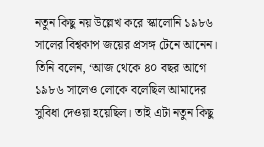নতুন কিছু নয় উল্লেখ করে স্কালোনি ১৯৮৬ সালের বিশ্বকাপ জয়ের প্রসঙ্গ টেনে আনেন। তিনি বলেন, ‘আজ থেকে ৪০ বছর আগে ১৯৮৬ সালেও লোকে বলেছিল আমাদের সুবিধা দেওয়া হয়েছিল। তাই এটা নতুন কিছু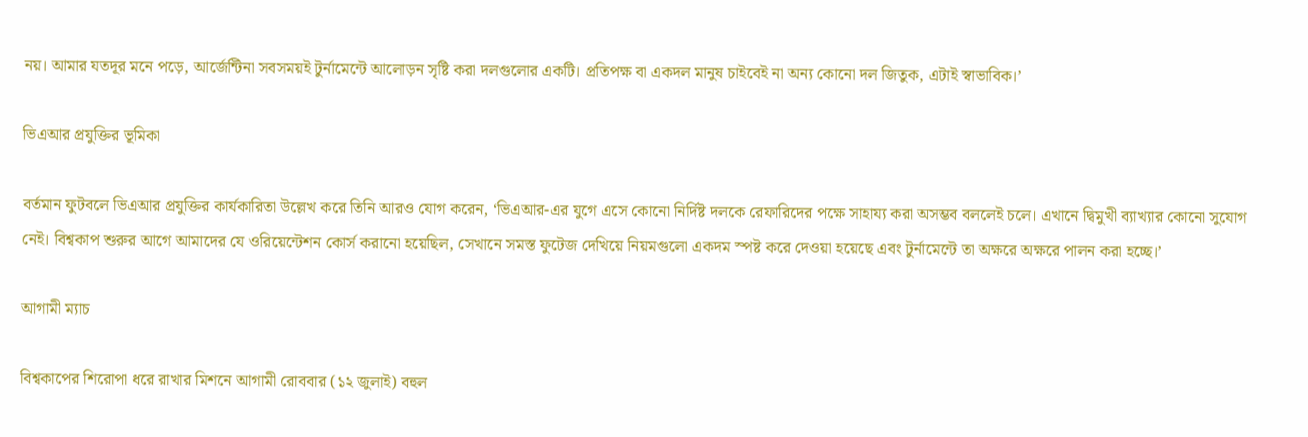নয়। আমার যতদূর মনে পড়ে, আর্জেন্টিনা সবসময়ই টুর্নামেন্টে আলোড়ন সৃষ্টি করা দলগুলোর একটি। প্রতিপক্ষ বা একদল মানুষ চাইবেই না অন্য কোনো দল জিতুক, এটাই স্বাভাবিক।’

ভিএআর প্রযুক্তির ভূমিকা

বর্তমান ফুটবলে ভিএআর প্রযুক্তির কার্যকারিতা উল্লেখ করে তিনি আরও যোগ করেন, ‘ভিএআর-এর যুগে এসে কোনো নির্দিষ্ট দলকে রেফারিদের পক্ষে সাহায্য করা অসম্ভব বললেই চলে। এখানে দ্বিমুখী ব্যাখ্যার কোনো সুযোগ নেই। বিশ্বকাপ শুরুর আগে আমাদের যে ওরিয়েন্টেশন কোর্স করানো হয়েছিল, সেখানে সমস্ত ফুটেজ দেখিয়ে নিয়মগুলো একদম স্পষ্ট করে দেওয়া হয়েছে এবং টুর্নামেন্টে তা অক্ষরে অক্ষরে পালন করা হচ্ছে।’

আগামী ম্যাচ

বিশ্বকাপের শিরোপা ধরে রাখার মিশনে আগামী রোববার (১২ জুলাই) বহুল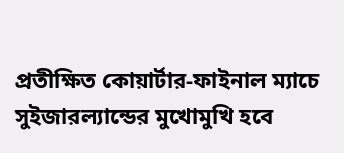প্রতীক্ষিত কোয়ার্টার-ফাইনাল ম্যাচে সুইজারল্যান্ডের মুখোমুখি হবে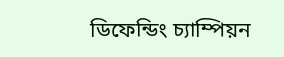ডিফেন্ডিং চ্যাম্পিয়ন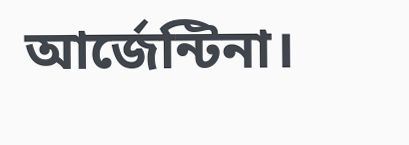আর্জেন্টিনা।